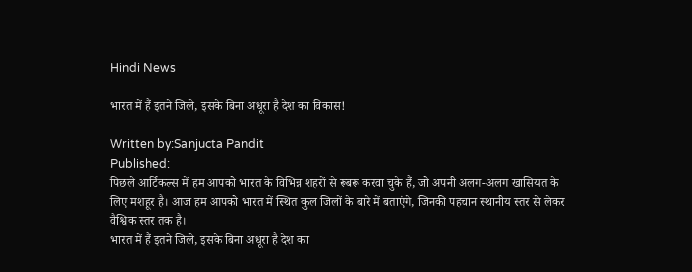Hindi News

भारत में हैं इतने जिले, इसके बिना अधूरा है देश का विकास!

Written by:Sanjucta Pandit
Published:
पिछले आर्टिकल्स में हम आपको भारत के विभिन्न शहरों से रूबरू करवा चुके हैं, जो अपनी अलग-अलग खासियत के लिए मशहूर है। आज हम आपको भारत में स्थित कुल जिलों के बारे में बताएंगे, जिनकी पहचान स्थानीय स्तर से लेकर वैश्विक स्तर तक है।
भारत में हैं इतने जिले, इसके बिना अधूरा है देश का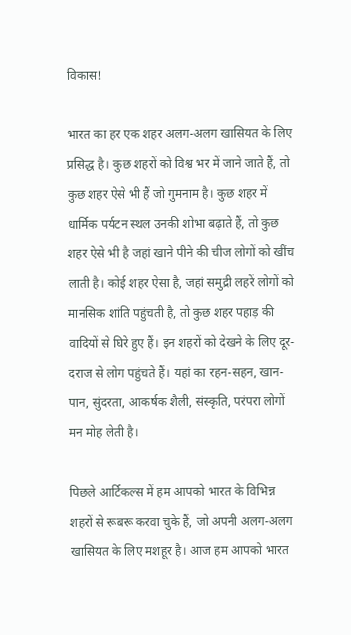विकास!

भारत का हर एक शहर अलग-अलग खासियत के लिए प्रसिद्ध है। कुछ शहरों को विश्व भर में जाने जाते हैं, तो कुछ शहर ऐसे भी हैं जो गुमनाम है। कुछ शहर में धार्मिक पर्यटन स्थल उनकी शोभा बढ़ाते हैं, तो कुछ शहर ऐसे भी है जहां खाने पीने की चीज लोगों को खींच लाती है। कोई शहर ऐसा है, जहां समुद्री लहरें लोगों को मानसिक शांति पहुंचती है, तो कुछ शहर पहाड़ की वादियों से घिरे हुए हैं। इन शहरों को देखने के लिए दूर-दराज से लोग पहुंचते हैं। यहां का रहन-सहन, खान-पान, सुंदरता, आकर्षक शैली, संस्कृति, परंपरा लोगों मन मोह लेती है।

पिछले आर्टिकल्स में हम आपको भारत के विभिन्न शहरों से रूबरू करवा चुके हैं, जो अपनी अलग-अलग खासियत के लिए मशहूर है। आज हम आपको भारत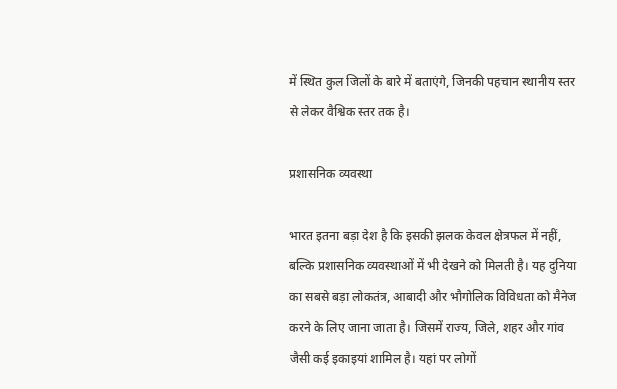में स्थित कुल जिलों के बारे में बताएंगे, जिनकी पहचान स्थानीय स्तर से लेकर वैश्विक स्तर तक है।

प्रशासनिक व्यवस्था

भारत इतना बड़ा देश है कि इसकी झलक केवल क्षेत्रफल में नहीं, बल्कि प्रशासनिक व्यवस्थाओं में भी देखने को मिलती है। यह दुनिया का सबसे बड़ा लोकतंत्र, आबादी और भौगोलिक विविधता को मैनेज करने के लिए जाना जाता है। जिसमें राज्य, जिले, शहर और गांव जैसी कई इकाइयां शामिल है। यहां पर लोगों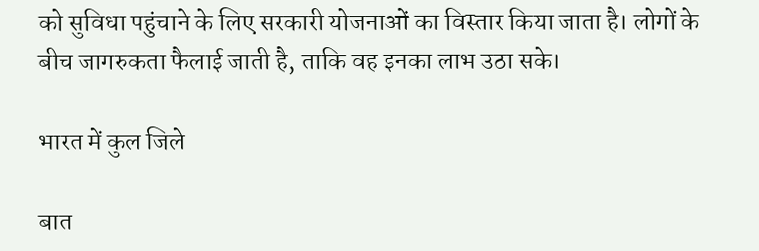को सुविधा पहुंचाने के लिए सरकारी योजनाओं का विस्तार किया जाता है। लोगों के बीच जागरुकता फैलाई जाती है, ताकि वह इनका लाभ उठा सके।

भारत में कुल जिले

बात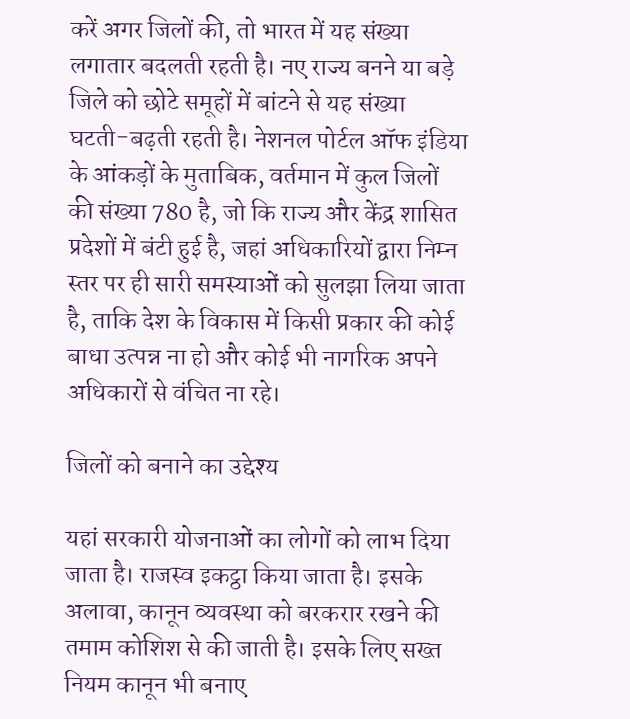करें अगर जिलों की, तो भारत में यह संख्या लगातार बदलती रहती है। नए राज्य बनने या बड़े जिले को छोटे समूहों में बांटने से यह संख्या घटती-बढ़ती रहती है। नेशनल पोर्टल ऑफ इंडिया के आंकड़ों के मुताबिक, वर्तमान में कुल जिलों की संख्या 780 है, जो कि राज्य और केंद्र शासित प्रदेशों में बंटी हुई है, जहां अधिकारियों द्वारा निम्न स्तर पर ही सारी समस्याओं को सुलझा लिया जाता है, ताकि देश के विकास में किसी प्रकार की कोई बाधा उत्पन्न ना हो और कोई भी नागरिक अपने अधिकारों से वंचित ना रहे।

जिलों को बनाने का उद्देश्य

यहां सरकारी योजनाओं का लोगों को लाभ दिया जाता है। राजस्व इकट्ठा किया जाता है। इसके अलावा, कानून व्यवस्था को बरकरार रखने की तमाम कोशिश से की जाती है। इसके लिए सख्त नियम कानून भी बनाए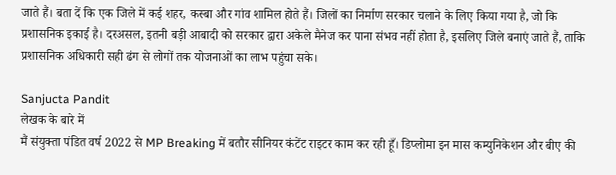जाते हैं। बता दें कि एक जिले में कई शहर, कस्बा और गांव शामिल होते हैं। जिलों का निर्माण सरकार चलाने के लिए किया गया है, जो कि प्रशासनिक इकाई है। दरअसल, इतनी बड़ी आबादी को सरकार द्वारा अकेले मैनेज कर पाना संभव नहीं होता है, इसलिए जिले बनाएं जाते हैं, ताकि प्रशासनिक अधिकारी सही ढंग से लोगों तक योजनाओं का लाभ पहुंचा सके।

Sanjucta Pandit
लेखक के बारे में
मैं संयुक्ता पंडित वर्ष 2022 से MP Breaking में बतौर सीनियर कंटेंट राइटर काम कर रही हूँ। डिप्लोमा इन मास कम्युनिकेशन और बीए की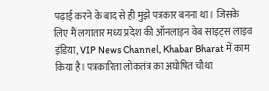पढ़ाई करने के बाद से ही मुझे पत्रकार बनना था। जिसके लिए मैं लगातार मध्य प्रदेश की ऑनलाइन वेब साइट्स लाइव इंडिया, VIP News Channel, Khabar Bharat में काम किया है। पत्रकारिता लोकतंत्र का अघोषित चौथा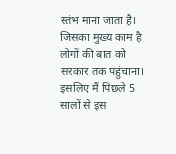स्तंभ माना जाता है। जिसका मुख्य काम है लोगों की बात को सरकार तक पहुंचाना। इसलिए मैं पिछले 5 सालों से इस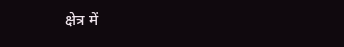क्षेत्र में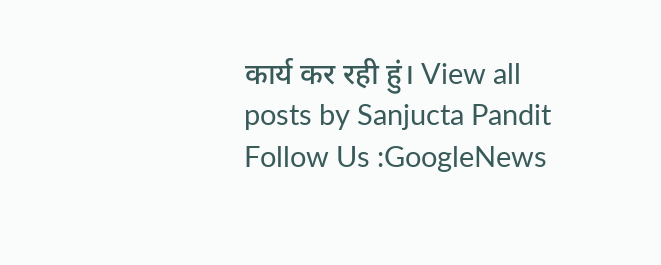कार्य कर रही हुं। View all posts by Sanjucta Pandit
Follow Us :GoogleNews